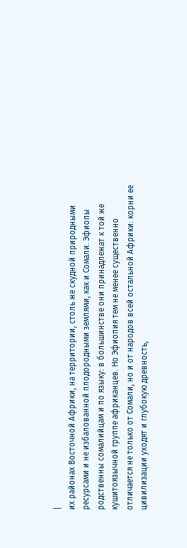|
их районах Восточной Африки, на территории, столь же скудной природными ресурсами и не избалованной плодородными землями, как и Сомали. Эфиопы родственны сомалийцам и по языку: в большинстве они принадлежат к той же кушитоязычной группе африканцев. Но Эфиопия тем не менее существенно отличается не только от Сомали, но и от народов всей остальной Африки: корни ее цивилизации уходят и глубокую древность,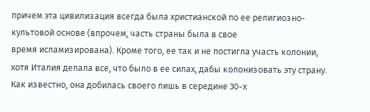причем эта цивилизация всегда была христианской по ее религиозно-культовой основе (впрочем, часть страны была в свое
время исламизирована). Кроме того, ее так и не постигла участь колонии, хотя Италия делала все, что было в ее силах, дабы колонизовать эту страну. Как известно, она добилась своего лишь в середине 30-х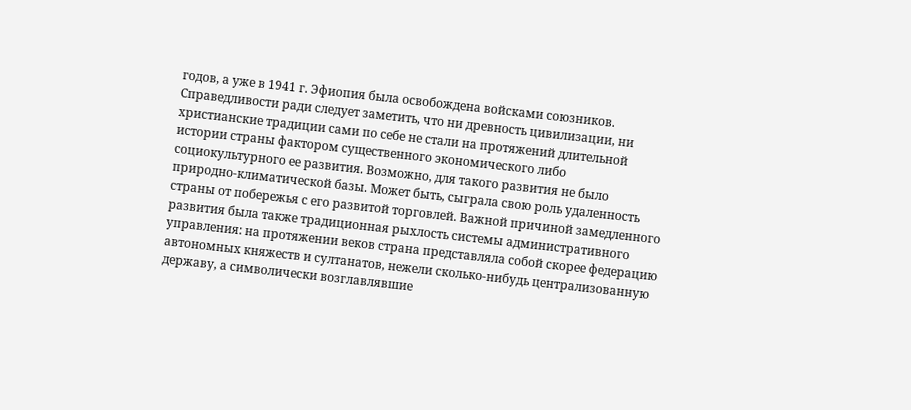годов, а уже в 1941 г. Эфиопия была освобождена войсками союзников.
Справедливости ради следует заметить, что ни древность цивилизации, ни христианские традиции сами по себе не стали на протяжений длительной истории страны фактором существенного экономического либо социокультурного ее развития. Возможно, для такого развития не было природно-климатической базы. Может быть, сыграла свою роль удаленность страны от побережья с его развитой торговлей. Важной причиной замедленного развития была также традиционная рыхлость системы административного управления: на протяжении веков страна представляла собой скорее федерацию автономных княжеств и султанатов, нежели сколько-нибудь централизованную державу, а символически возглавлявшие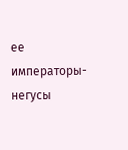ее императоры-негусы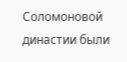Соломоновой династии были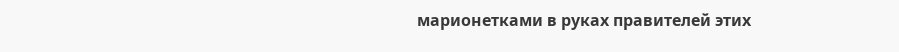марионетками в руках правителей этих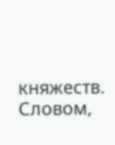княжеств. Словом,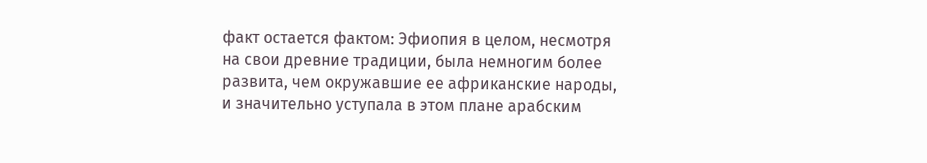факт остается фактом: Эфиопия в целом, несмотря на свои древние традиции, была немногим более развита, чем окружавшие ее африканские народы, и значительно уступала в этом плане арабским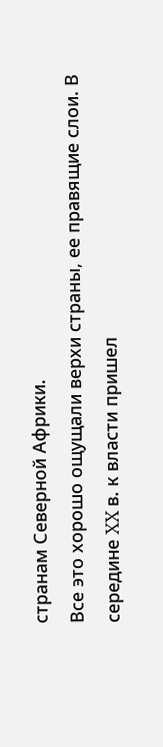странам Северной Африки.
Все это хорошо ощущали верхи страны, ее правящие слои. В середине XX в. к власти пришел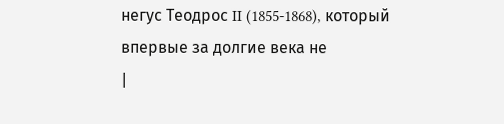негус Теодрос II (1855-1868), который впервые за долгие века не
|